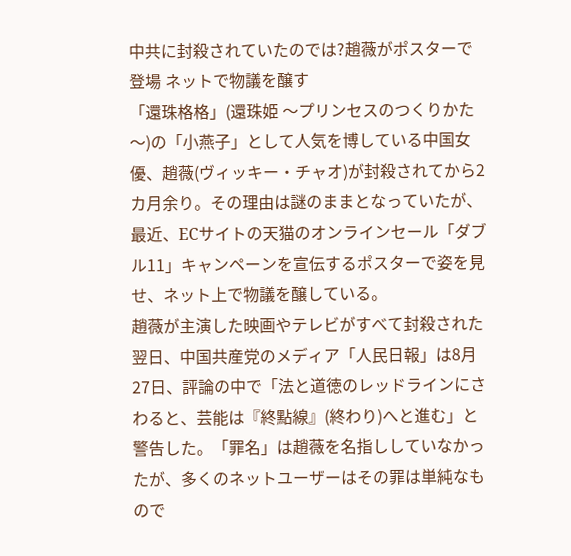中共に封殺されていたのでは?趙薇がポスターで登場 ネットで物議を醸す
「還珠格格」(還珠姫 〜プリンセスのつくりかた〜)の「小燕子」として人気を博している中国女優、趙薇(ヴィッキー・チャオ)が封殺されてから2カ月余り。その理由は謎のままとなっていたが、最近、ECサイトの天猫のオンラインセール「ダブル11」キャンペーンを宣伝するポスターで姿を見せ、ネット上で物議を醸している。
趙薇が主演した映画やテレビがすべて封殺された翌日、中国共産党のメディア「人民日報」は8月27日、評論の中で「法と道徳のレッドラインにさわると、芸能は『終點線』(終わり)へと進む」と警告した。「罪名」は趙薇を名指ししていなかったが、多くのネットユーザーはその罪は単純なもので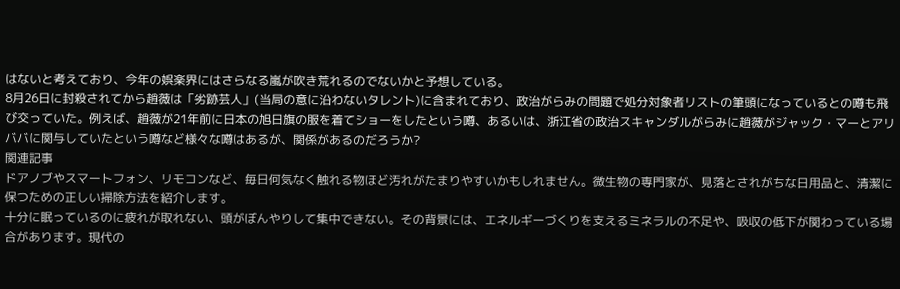はないと考えており、今年の娯楽界にはさらなる嵐が吹き荒れるのでないかと予想している。
8月26日に封殺されてから趙薇は「劣跡芸人」(当局の意に沿わないタレント)に含まれており、政治がらみの問題で処分対象者リストの筆頭になっているとの噂も飛び交っていた。例えば、趙薇が21年前に日本の旭日旗の服を着てショーをしたという噂、あるいは、浙江省の政治スキャンダルがらみに趙薇がジャック・マーとアリババに関与していたという噂など様々な噂はあるが、関係があるのだろうか?
関連記事
ドアノブやスマートフォン、リモコンなど、毎日何気なく触れる物ほど汚れがたまりやすいかもしれません。微生物の専門家が、見落とされがちな日用品と、清潔に保つための正しい掃除方法を紹介します。
十分に眠っているのに疲れが取れない、頭がぼんやりして集中できない。その背景には、エネルギーづくりを支えるミネラルの不足や、吸収の低下が関わっている場合があります。現代の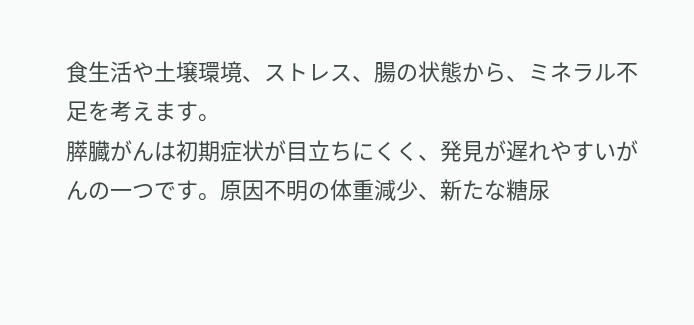食生活や土壌環境、ストレス、腸の状態から、ミネラル不足を考えます。
膵臓がんは初期症状が目立ちにくく、発見が遅れやすいがんの一つです。原因不明の体重減少、新たな糖尿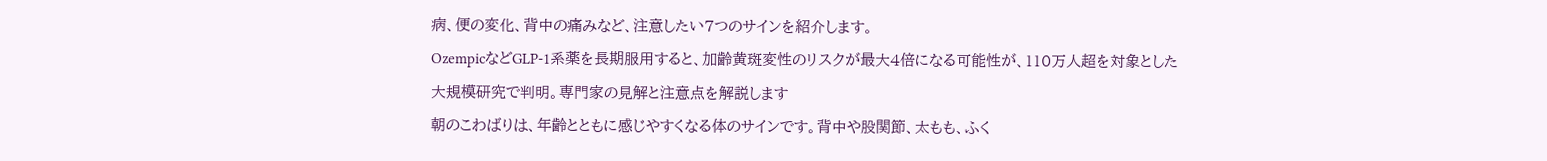病、便の変化、背中の痛みなど、注意したい7つのサインを紹介します。
OzempicなどGLP-1系薬を長期服用すると、加齢黄斑変性のリスクが最大4倍になる可能性が、110万人超を対象とした大規模研究で判明。専門家の見解と注意点を解説します
朝のこわばりは、年齢とともに感じやすくなる体のサインです。背中や股関節、太もも、ふく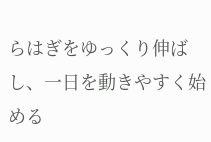らはぎをゆっくり伸ばし、一日を動きやすく始める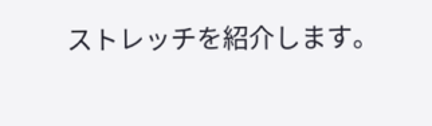ストレッチを紹介します。